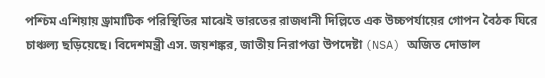পশ্চিম এশিয়ায় ড্রামাটিক পরিস্থিতির মাঝেই ভারতের রাজধানী দিল্লিতে এক উচ্চপর্যায়ের গোপন বৈঠক ঘিরে চাঞ্চল্য ছড়িয়েছে। বিদেশমন্ত্রী এস. জয়শঙ্কর, জাতীয় নিরাপত্তা উপদেষ্টা (NSA) অজিত দোভাল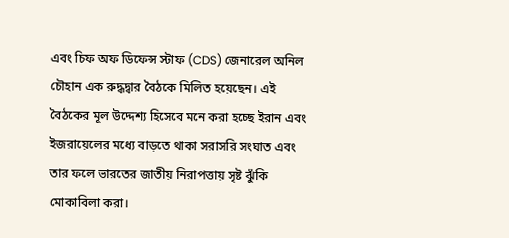এবং চিফ অফ ডিফেন্স স্টাফ (CDS) জেনারেল অনিল চৌহান এক রুদ্ধদ্বার বৈঠকে মিলিত হয়েছেন। এই বৈঠকের মূল উদ্দেশ্য হিসেবে মনে করা হচ্ছে ইরান এবং ইজরায়েলের মধ্যে বাড়তে থাকা সরাসরি সংঘাত এবং তার ফলে ভারতের জাতীয় নিরাপত্তায় সৃষ্ট ঝুঁকি মোকাবিলা করা।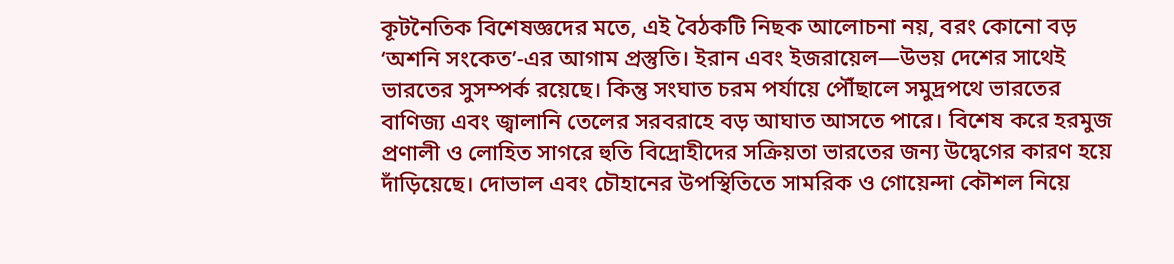কূটনৈতিক বিশেষজ্ঞদের মতে, এই বৈঠকটি নিছক আলোচনা নয়, বরং কোনো বড় ‘অশনি সংকেত’-এর আগাম প্রস্তুতি। ইরান এবং ইজরায়েল—উভয় দেশের সাথেই ভারতের সুসম্পর্ক রয়েছে। কিন্তু সংঘাত চরম পর্যায়ে পৌঁছালে সমুদ্রপথে ভারতের বাণিজ্য এবং জ্বালানি তেলের সরবরাহে বড় আঘাত আসতে পারে। বিশেষ করে হরমুজ প্রণালী ও লোহিত সাগরে হুতি বিদ্রোহীদের সক্রিয়তা ভারতের জন্য উদ্বেগের কারণ হয়ে দাঁড়িয়েছে। দোভাল এবং চৌহানের উপস্থিতিতে সামরিক ও গোয়েন্দা কৌশল নিয়ে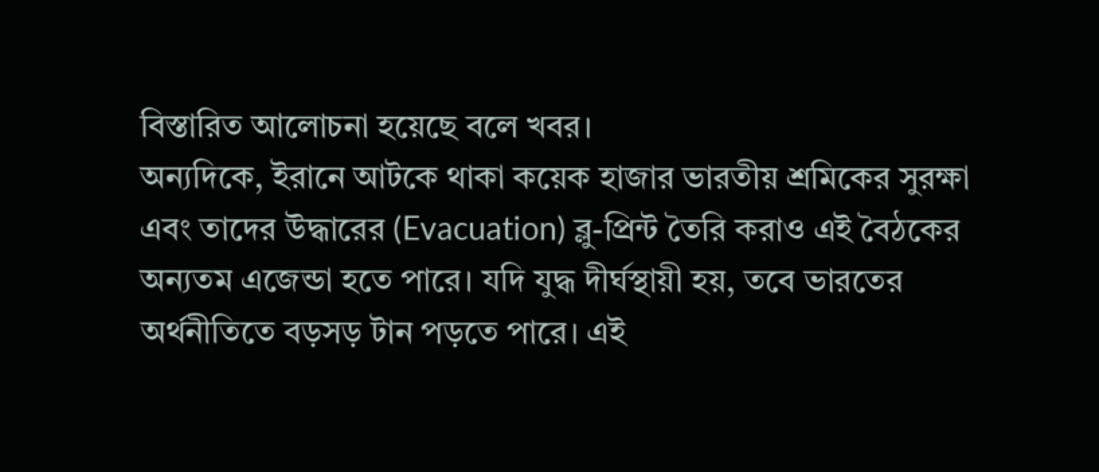বিস্তারিত আলোচনা হয়েছে বলে খবর।
অন্যদিকে, ইরানে আটকে থাকা কয়েক হাজার ভারতীয় শ্রমিকের সুরক্ষা এবং তাদের উদ্ধারের (Evacuation) ব্লু-প্রিন্ট তৈরি করাও এই বৈঠকের অন্যতম এজেন্ডা হতে পারে। যদি যুদ্ধ দীর্ঘস্থায়ী হয়, তবে ভারতের অর্থনীতিতে বড়সড় টান পড়তে পারে। এই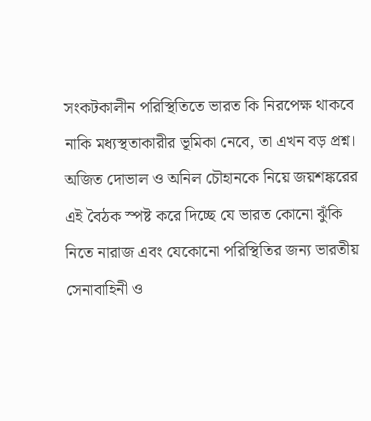সংকটকালীন পরিস্থিতিতে ভারত কি নিরপেক্ষ থাকবে নাকি মধ্যস্থতাকারীর ভূমিকা নেবে, তা এখন বড় প্রশ্ন। অজিত দোভাল ও অনিল চৌহানকে নিয়ে জয়শঙ্করের এই বৈঠক স্পষ্ট করে দিচ্ছে যে ভারত কোনো ঝুঁকি নিতে নারাজ এবং যেকোনো পরিস্থিতির জন্য ভারতীয় সেনাবাহিনী ও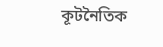কূটনৈতিক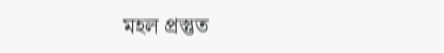মহল প্রস্তুত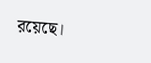রয়েছে।